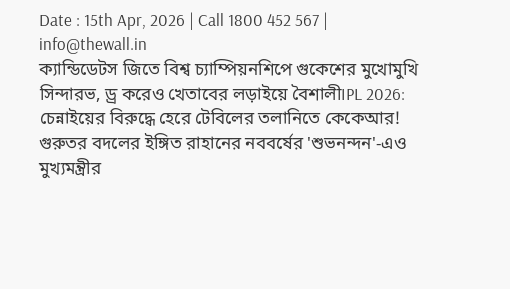Date : 15th Apr, 2026 | Call 1800 452 567 | info@thewall.in
ক্যান্ডিডেটস জিতে বিশ্ব চ্যাম্পিয়নশিপে গুকেশের মুখোমুখি সিন্দারভ, ড্র করেও খেতাবের লড়াইয়ে বৈশালীIPL 2026: চেন্নাইয়ের বিরুদ্ধে হেরে টেবিলের তলানিতে কেকেআর! গুরুতর বদলের ইঙ্গিত রাহানের নববর্ষের 'শুভনন্দন'-এও মুখ্যমন্ত্রীর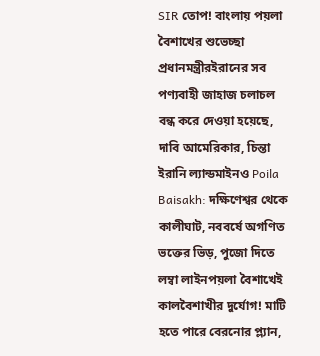SIR তোপ! বাংলায় পয়লা বৈশাখের শুভেচ্ছা প্রধানমন্ত্রীরইরানের সব পণ্যবাহী জাহাজ চলাচল বন্ধ করে‌ দেওয়া হয়েছে, দাবি আমেরিকার, চিন্তা ইরানি ল্যান্ডমাইনও Poila Baisakh: দক্ষিণেশ্বর থেকে কালীঘাট, নববর্ষে অগণিত ভক্তের ভিড়, পুজো দিতে লম্বা লাইনপয়লা বৈশাখেই কালবৈশাখীর দুর্যোগ! মাটি হতে পারে বেরনোর প্ল্যান,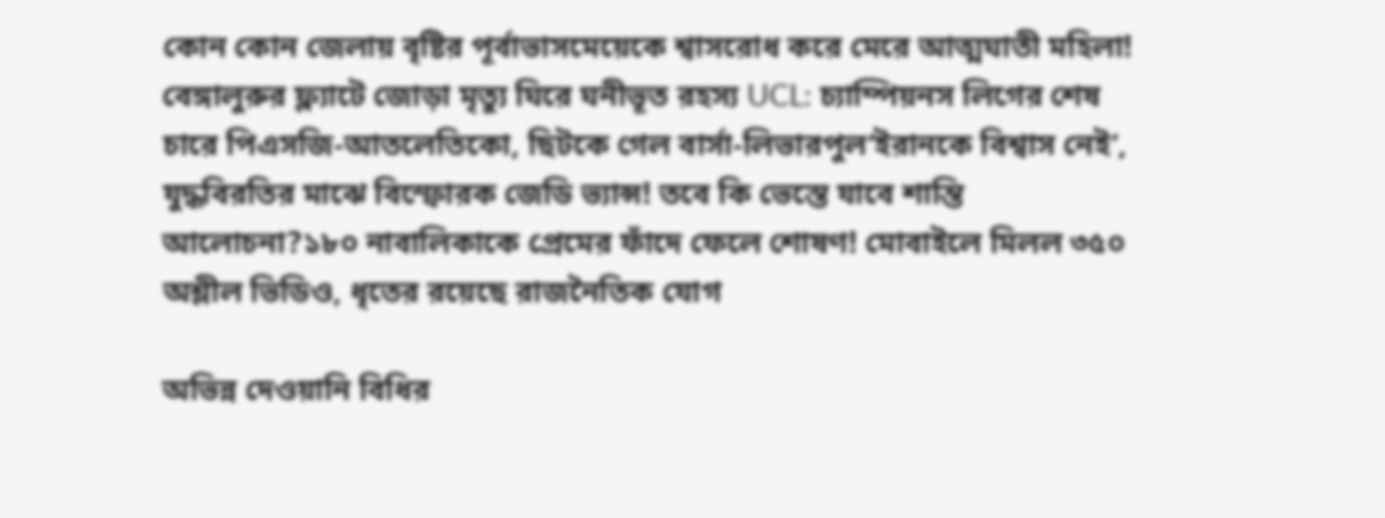কোন কোন জেলায় বৃষ্টির পূর্বাভাসমেয়েকে শ্বাসরোধ করে মেরে আত্মঘাতী মহিলা! বেঙ্গালুরুর ফ্ল্যাটে জোড়া মৃত্যু ঘিরে ঘনীভূত রহস্য UCL: চ্যাম্পিয়নস লিগের শেষ চারে পিএসজি-আতলেতিকো, ছিটকে গেল বার্সা-লিভারপুল‘ইরানকে বিশ্বাস নেই’, যুদ্ধবিরতির মাঝে বিস্ফোরক জেডি ভ্যান্স! তবে কি ভেস্তে যাবে শান্তি আলোচনা?১৮০ নাবালিকাকে প্রেমের ফাঁদে ফেলে শোষণ! মোবাইলে মিলল ৩৫০ অশ্লীল ভিডিও, ধৃতের রয়েছে রাজনৈতিক যোগ

অভিন্ন দেওয়ানি বিধির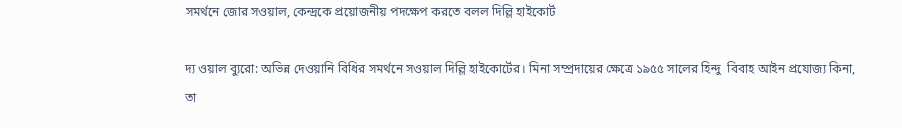সমর্থনে জোর সওয়াল, কেন্দ্রকে প্রয়োজনীয় পদক্ষেপ করতে বলল দিল্লি হাইকোর্ট

দ্য ওয়াল ব্যুরো: অভিন্ন দেওয়ানি বিধির সমর্থনে সওয়াল দিল্লি হাইকোর্টের। মিনা সম্প্রদায়ের ক্ষেত্রে ১৯৫৫ সালের হিন্দু  বিবাহ আইন প্রযোজ্য কিনা, তা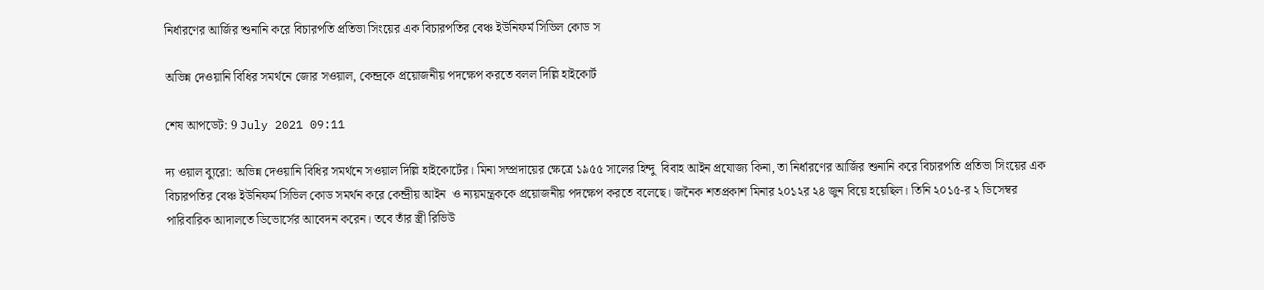নির্ধারণের আর্জির শুনানি করে বিচারপতি প্রতিভা সিংয়ের এক বিচারপতির বেঞ্চ ইউনিফর্ম সিভিল কোড স

অভিন্ন দেওয়ানি বিধির সমর্থনে জোর সওয়াল, কেন্দ্রকে প্রয়োজনীয় পদক্ষেপ করতে বলল দিল্লি হাইকোর্ট

শেষ আপডেট: 9 July 2021 09:11

দ্য ওয়াল ব্যুরো: অভিন্ন দেওয়ানি বিধির সমর্থনে সওয়াল দিল্লি হাইকোর্টের। মিনা সম্প্রদায়ের ক্ষেত্রে ১৯৫৫ সালের হিন্দু  বিবাহ আইন প্রযোজ্য কিনা, তা নির্ধারণের আর্জির শুনানি করে বিচারপতি প্রতিভা সিংয়ের এক বিচারপতির বেঞ্চ ইউনিফর্ম সিভিল কোড সমর্থন করে কেন্দ্রীয় আইন  ও ন্যয়মন্ত্রককে প্রয়োজনীয় পদক্ষেপ করতে বলেছে। জনৈক শতপ্রকাশ মিনার ২০১২র ২৪ জুন বিয়ে হয়েছিল। তিনি ২০১৫-র ২ ডিসেম্বর পারিবারিক আদালতে ডিভোর্সের আবেদন করেন। তবে তাঁর স্ত্রী রিভিউ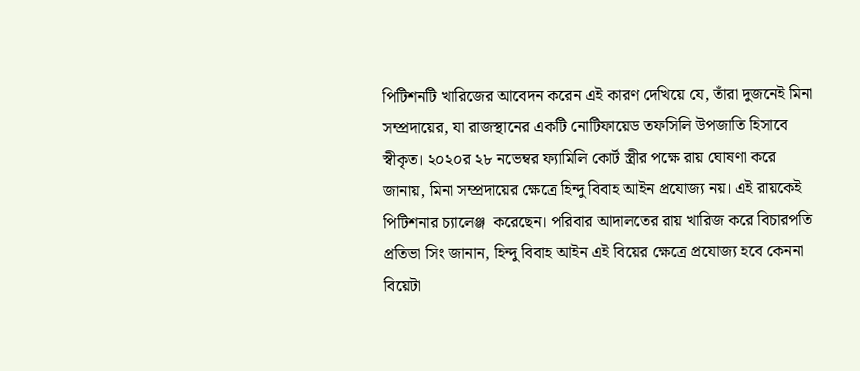পিটিশনটি খারিজের আবেদন করেন এই কারণ দেখিয়ে যে, তাঁরা দুজনেই মিনা সম্প্রদায়ের, যা রাজস্থানের একটি নোটিফায়েড তফসিলি উপজাতি হিসাবে স্বীকৃত। ২০২০র ২৮ নভেম্বর ফ্যামিলি কোর্ট স্ত্রীর পক্ষে রায় ঘোষণা করে জানায়, মিনা সম্প্রদায়ের ক্ষেত্রে হিন্দু বিবাহ আইন প্রযোজ্য নয়। এই রায়কেই পিটিশনার চ্যালেঞ্জ  করেছেন। পরিবার আদালতের রায় খারিজ করে বিচারপতি প্রতিভা সিং জানান, হিন্দু বিবাহ আইন এই বিয়ের ক্ষেত্রে প্রযোজ্য হবে কেননা বিয়েটা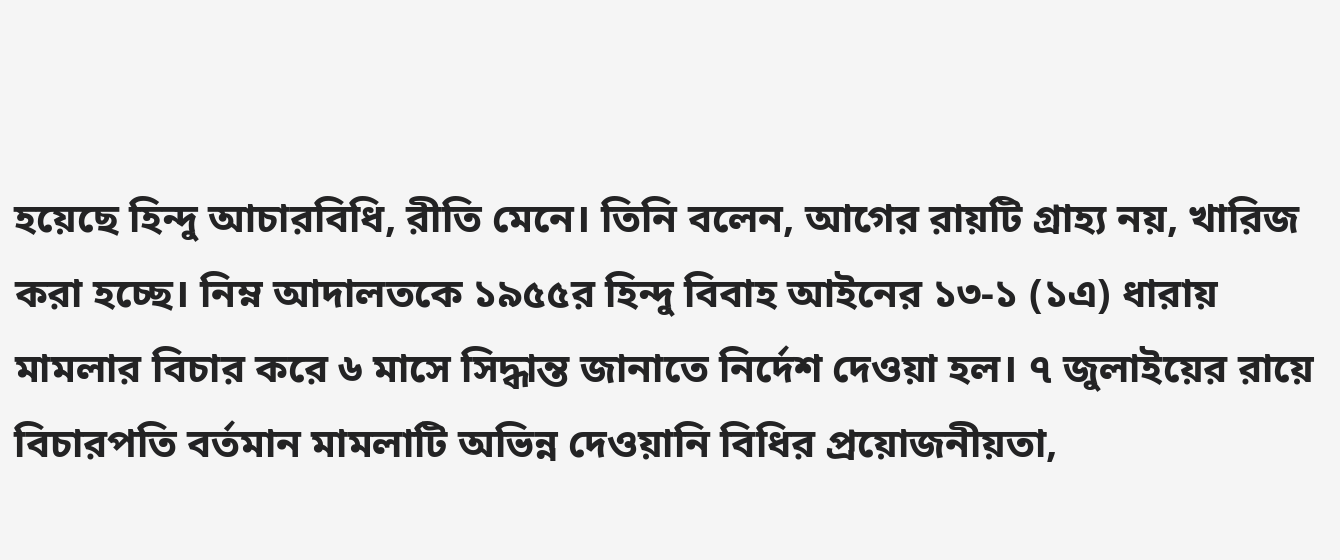হয়েছে হিন্দু আচারবিধি, রীতি মেনে। তিনি বলেন, আগের রায়টি গ্রাহ্য নয়, খারিজ করা হচ্ছে। নিম্ন আদালতকে ১৯৫৫র হিন্দু বিবাহ আইনের ১৩-১ (১এ) ধারায় মামলার বিচার করে ৬ মাসে সিদ্ধান্ত জানাতে নির্দেশ দেওয়া হল। ৭ জুলাইয়ের রায়ে বিচারপতি বর্তমান মামলাটি অভিন্ন দেওয়ানি বিধির প্রয়োজনীয়তা,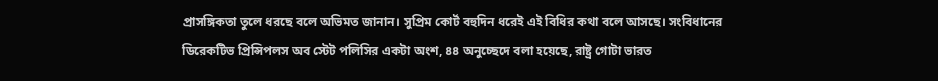প্রাসঙ্গিকতা তুলে ধরছে বলে অভিমত জানান। সুপ্রিম কোর্ট বহুদিন ধরেই এই বিধির কথা বলে আসছে। সংবিধানের ডিরেকটিভ প্রিন্সিপলস অব স্টেট পলিসির একটা অংশ, ৪৪ অনুচ্ছেদে বলা হয়েছে, রাষ্ট্র গোটা ভারত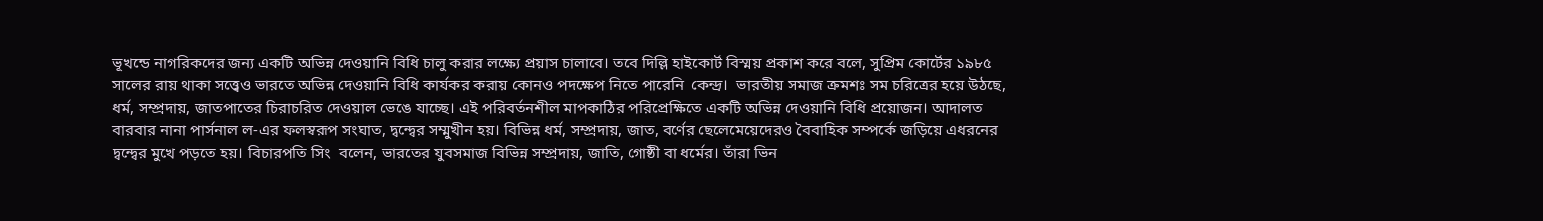ভূখন্ডে নাগরিকদের জন্য একটি অভিন্ন দেওয়ানি বিধি চালু করার লক্ষ্যে প্রয়াস চালাবে। তবে দিল্লি হাইকোর্ট বিস্ময় প্রকাশ করে বলে, সুপ্রিম কোর্টের ১৯৮৫ সালের রায় থাকা সত্ত্বেও ভারতে অভিন্ন দেওয়ানি বিধি কার্যকর করায় কোনও পদক্ষেপ নিতে পারেনি  কেন্দ্র।  ভারতীয় সমাজ ক্রমশঃ সম চরিত্রের হয়ে উঠছে, ধর্ম, সম্প্রদায়, জাতপাতের চিরাচরিত দেওয়াল ভেঙে যাচ্ছে। এই পরিবর্তনশীল মাপকাঠির পরিপ্রেক্ষিতে একটি অভিন্ন দেওয়ানি বিধি প্রয়োজন। আদালত বারবার নানা পার্সনাল ল-এর ফলস্বরূপ সংঘাত, দ্বন্দ্বের সম্মুখীন হয়। বিভিন্ন ধর্ম, সম্প্রদায়, জাত, বর্ণের ছেলেমেয়েদেরও বৈবাহিক সম্পর্কে জড়িয়ে এধরনের দ্বন্দ্বের মুখে পড়তে হয়। বিচারপতি সিং  বলেন, ভারতের যুবসমাজ বিভিন্ন সম্প্রদায়, জাতি, গোষ্ঠী বা ধর্মের। তাঁরা ভিন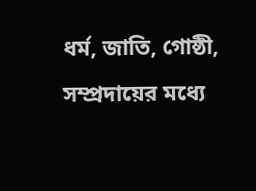ধর্ম, জাতি, গোষ্ঠী, সম্প্রদায়ের মধ্যে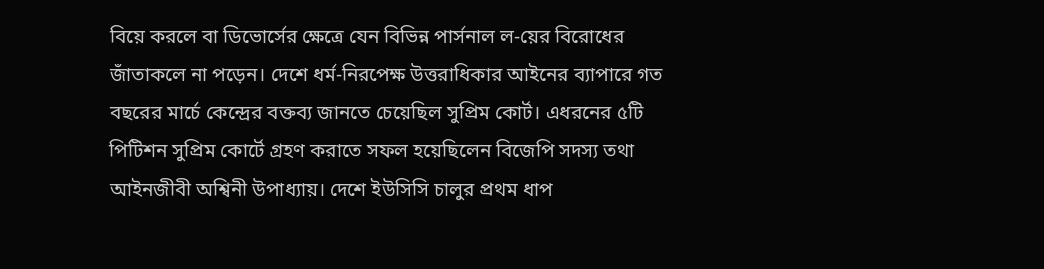বিয়ে করলে বা ডিভোর্সের ক্ষেত্রে যেন বিভিন্ন পার্সনাল ল-য়ের বিরোধের জাঁতাকলে না পড়েন। দেশে ধর্ম-নিরপেক্ষ উত্তরাধিকার আইনের ব্যাপারে গত বছরের মার্চে কেন্দ্রের বক্তব্য জানতে চেয়েছিল সুপ্রিম কোর্ট। এধরনের ৫টি পিটিশন সুপ্রিম কোর্টে গ্রহণ করাতে সফল হয়েছিলেন বিজেপি সদস্য তথা আইনজীবী অশ্বিনী উপাধ্যায়। দেশে ইউসিসি চালুর প্রথম ধাপ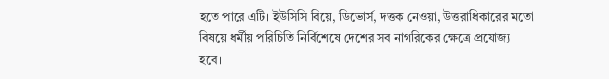হতে পারে এটি। ইউসিসি বিয়ে, ডিভোর্স, দত্তক নেওয়া, উত্তরাধিকারের মতো বিষয়ে ধর্মীয় পরিচিতি নির্বিশেষে দেশের সব নাগরিকের ক্ষেত্রে প্রযোজ্য হবে।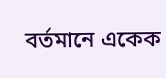বর্তমানে একেক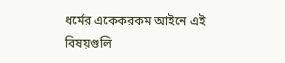ধর্মের একেকরকম আইনে এই বিষয়গুলি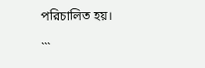পরিচালিত হয়।

```